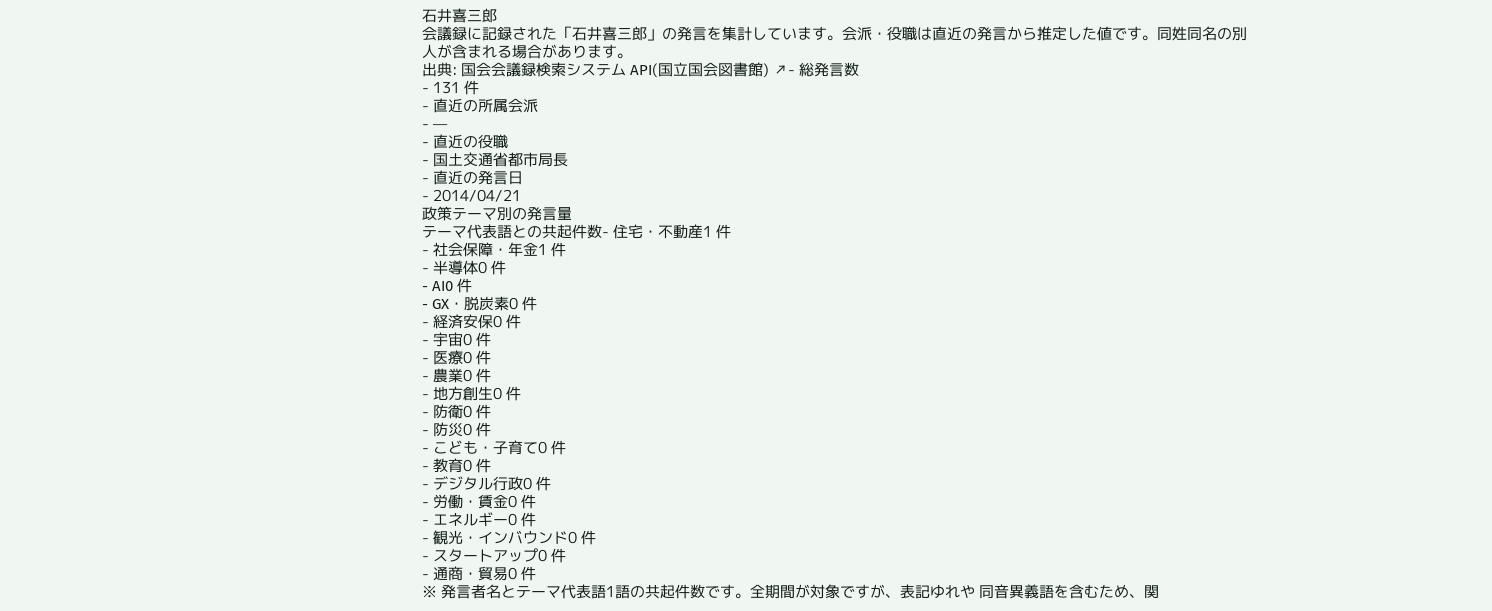石井喜三郎
会議録に記録された「石井喜三郎」の発言を集計しています。会派・役職は直近の発言から推定した値です。同姓同名の別人が含まれる場合があります。
出典: 国会会議録検索システム API(国立国会図書館) ↗- 総発言数
- 131 件
- 直近の所属会派
- —
- 直近の役職
- 国土交通省都市局長
- 直近の発言日
- 2014/04/21
政策テーマ別の発言量
テーマ代表語との共起件数- 住宅・不動産1 件
- 社会保障・年金1 件
- 半導体0 件
- AI0 件
- GX・脱炭素0 件
- 経済安保0 件
- 宇宙0 件
- 医療0 件
- 農業0 件
- 地方創生0 件
- 防衛0 件
- 防災0 件
- こども・子育て0 件
- 教育0 件
- デジタル行政0 件
- 労働・賃金0 件
- エネルギー0 件
- 観光・インバウンド0 件
- スタートアップ0 件
- 通商・貿易0 件
※ 発言者名とテーマ代表語1語の共起件数です。全期間が対象ですが、表記ゆれや 同音異義語を含むため、関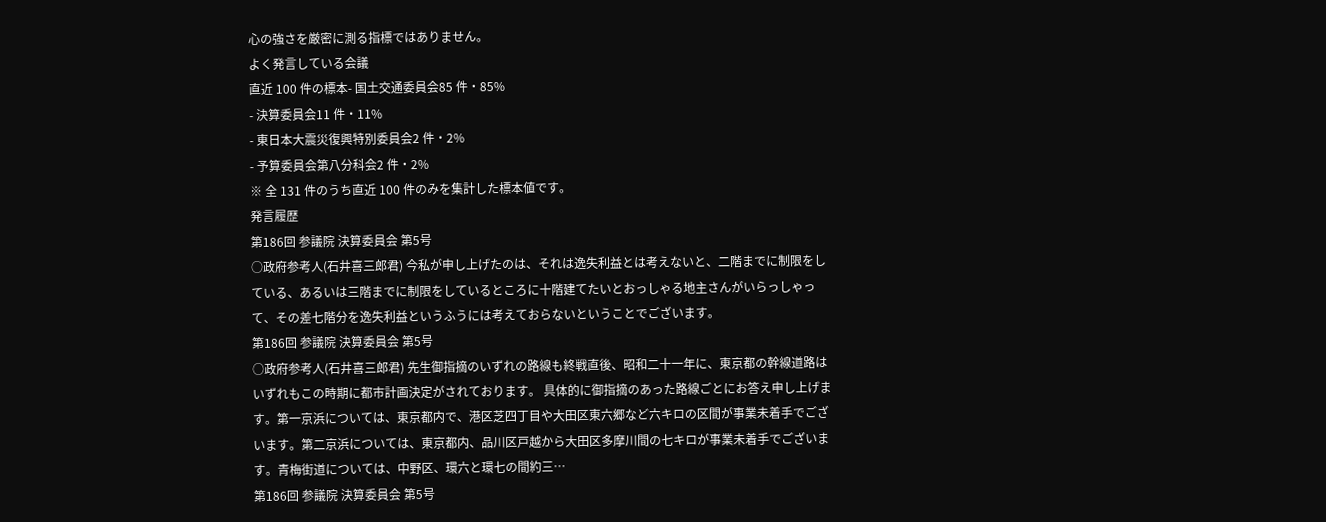心の強さを厳密に測る指標ではありません。
よく発言している会議
直近 100 件の標本- 国土交通委員会85 件・85%
- 決算委員会11 件・11%
- 東日本大震災復興特別委員会2 件・2%
- 予算委員会第八分科会2 件・2%
※ 全 131 件のうち直近 100 件のみを集計した標本値です。
発言履歴
第186回 参議院 決算委員会 第5号
○政府参考人(石井喜三郎君) 今私が申し上げたのは、それは逸失利益とは考えないと、二階までに制限をしている、あるいは三階までに制限をしているところに十階建てたいとおっしゃる地主さんがいらっしゃって、その差七階分を逸失利益というふうには考えておらないということでございます。
第186回 参議院 決算委員会 第5号
○政府参考人(石井喜三郎君) 先生御指摘のいずれの路線も終戦直後、昭和二十一年に、東京都の幹線道路はいずれもこの時期に都市計画決定がされております。 具体的に御指摘のあった路線ごとにお答え申し上げます。第一京浜については、東京都内で、港区芝四丁目や大田区東六郷など六キロの区間が事業未着手でございます。第二京浜については、東京都内、品川区戸越から大田区多摩川間の七キロが事業未着手でございます。青梅街道については、中野区、環六と環七の間約三…
第186回 参議院 決算委員会 第5号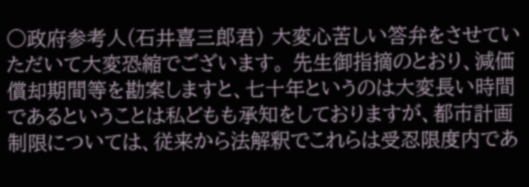○政府参考人(石井喜三郎君) 大変心苦しい答弁をさせていただいて大変恐縮でございます。 先生御指摘のとおり、減価償却期間等を勘案しますと、七十年というのは大変長い時間であるということは私どもも承知をしておりますが、都市計画制限については、従来から法解釈でこれらは受忍限度内であ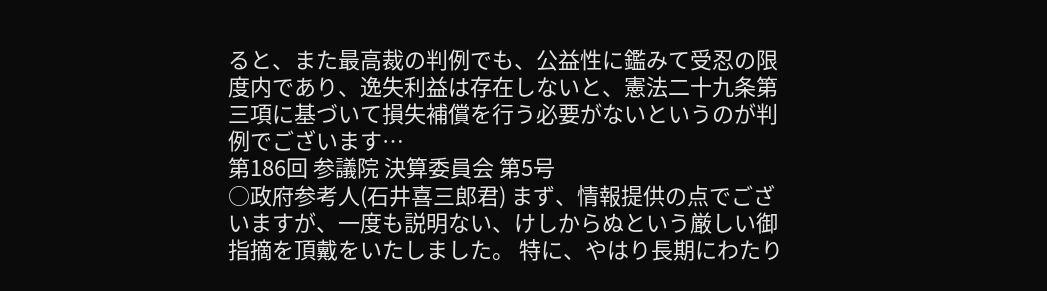ると、また最高裁の判例でも、公益性に鑑みて受忍の限度内であり、逸失利益は存在しないと、憲法二十九条第三項に基づいて損失補償を行う必要がないというのが判例でございます…
第186回 参議院 決算委員会 第5号
○政府参考人(石井喜三郎君) まず、情報提供の点でございますが、一度も説明ない、けしからぬという厳しい御指摘を頂戴をいたしました。 特に、やはり長期にわたり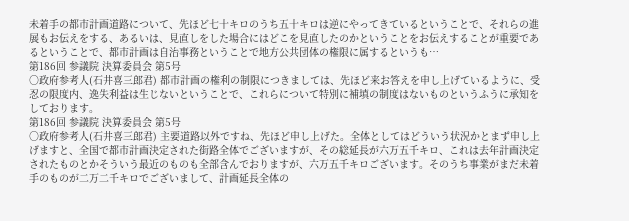未着手の都市計画道路について、先ほど七十キロのうち五十キロは逆にやってきているということで、それらの進展もお伝えをする、あるいは、見直しをした場合にはどこを見直したのかということをお伝えすることが重要であるということで、都市計画は自治事務ということで地方公共団体の権限に属するというも…
第186回 参議院 決算委員会 第5号
○政府参考人(石井喜三郎君) 都市計画の権利の制限につきましては、先ほど来お答えを申し上げているように、受忍の限度内、逸失利益は生じないということで、これらについて特別に補填の制度はないものというふうに承知をしております。
第186回 参議院 決算委員会 第5号
○政府参考人(石井喜三郎君) 主要道路以外ですね、先ほど申し上げた。全体としてはどういう状況かとまず申し上げますと、全国で都市計画決定された街路全体でございますが、その総延長が六万五千キロ、これは去年計画決定されたものとかそういう最近のものも全部含んでおりますが、六万五千キロございます。そのうち事業がまだ未着手のものが二万二千キロでございまして、計画延長全体の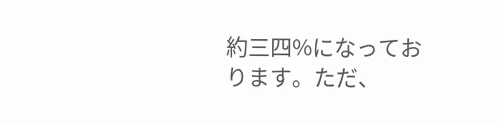約三四%になっております。ただ、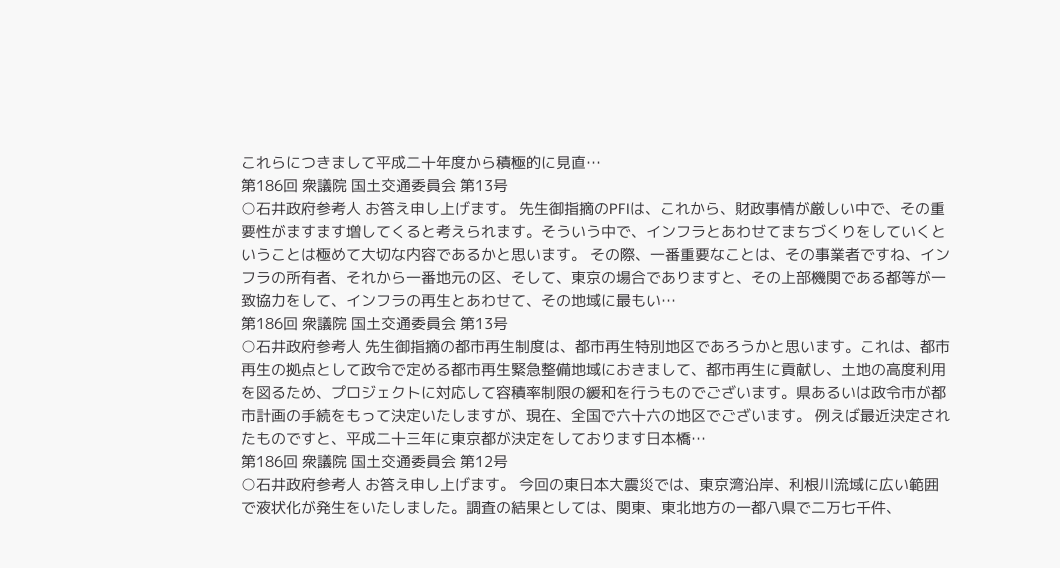これらにつきまして平成二十年度から積極的に見直…
第186回 衆議院 国土交通委員会 第13号
○石井政府参考人 お答え申し上げます。 先生御指摘のPFIは、これから、財政事情が厳しい中で、その重要性がますます増してくると考えられます。そういう中で、インフラとあわせてまちづくりをしていくということは極めて大切な内容であるかと思います。 その際、一番重要なことは、その事業者ですね、インフラの所有者、それから一番地元の区、そして、東京の場合でありますと、その上部機関である都等が一致協力をして、インフラの再生とあわせて、その地域に最もい…
第186回 衆議院 国土交通委員会 第13号
○石井政府参考人 先生御指摘の都市再生制度は、都市再生特別地区であろうかと思います。これは、都市再生の拠点として政令で定める都市再生緊急整備地域におきまして、都市再生に貢献し、土地の高度利用を図るため、プロジェクトに対応して容積率制限の緩和を行うものでございます。県あるいは政令市が都市計画の手続をもって決定いたしますが、現在、全国で六十六の地区でございます。 例えば最近決定されたものですと、平成二十三年に東京都が決定をしております日本橋…
第186回 衆議院 国土交通委員会 第12号
○石井政府参考人 お答え申し上げます。 今回の東日本大震災では、東京湾沿岸、利根川流域に広い範囲で液状化が発生をいたしました。調査の結果としては、関東、東北地方の一都八県で二万七千件、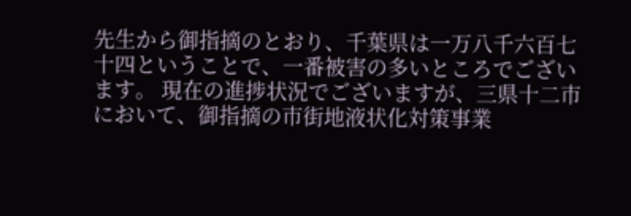先生から御指摘のとおり、千葉県は一万八千六百七十四ということで、一番被害の多いところでございます。 現在の進捗状況でございますが、三県十二市において、御指摘の市街地液状化対策事業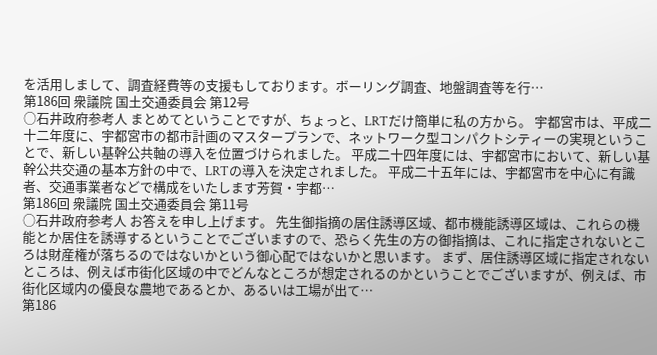を活用しまして、調査経費等の支援もしております。ボーリング調査、地盤調査等を行…
第186回 衆議院 国土交通委員会 第12号
○石井政府参考人 まとめてということですが、ちょっと、LRTだけ簡単に私の方から。 宇都宮市は、平成二十二年度に、宇都宮市の都市計画のマスタープランで、ネットワーク型コンパクトシティーの実現ということで、新しい基幹公共軸の導入を位置づけられました。 平成二十四年度には、宇都宮市において、新しい基幹公共交通の基本方針の中で、LRTの導入を決定されました。 平成二十五年には、宇都宮市を中心に有識者、交通事業者などで構成をいたします芳賀・宇都…
第186回 衆議院 国土交通委員会 第11号
○石井政府参考人 お答えを申し上げます。 先生御指摘の居住誘導区域、都市機能誘導区域は、これらの機能とか居住を誘導するということでございますので、恐らく先生の方の御指摘は、これに指定されないところは財産権が落ちるのではないかという御心配ではないかと思います。 まず、居住誘導区域に指定されないところは、例えば市街化区域の中でどんなところが想定されるのかということでございますが、例えば、市街化区域内の優良な農地であるとか、あるいは工場が出て…
第186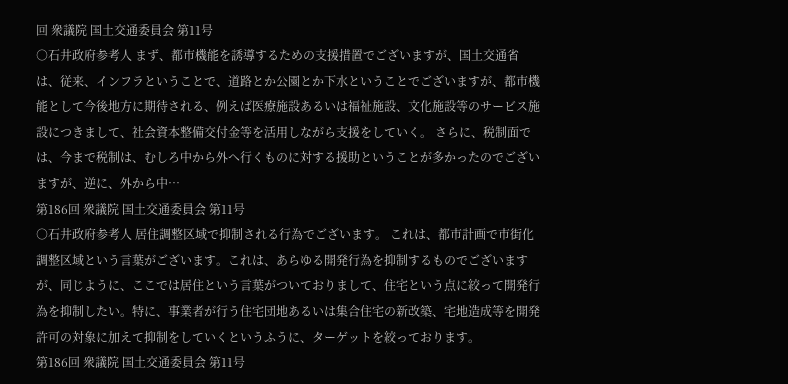回 衆議院 国土交通委員会 第11号
○石井政府参考人 まず、都市機能を誘導するための支援措置でございますが、国土交通省は、従来、インフラということで、道路とか公園とか下水ということでございますが、都市機能として今後地方に期待される、例えば医療施設あるいは福祉施設、文化施設等のサービス施設につきまして、社会資本整備交付金等を活用しながら支援をしていく。 さらに、税制面では、今まで税制は、むしろ中から外へ行くものに対する援助ということが多かったのでございますが、逆に、外から中…
第186回 衆議院 国土交通委員会 第11号
○石井政府参考人 居住調整区域で抑制される行為でございます。 これは、都市計画で市街化調整区域という言葉がございます。これは、あらゆる開発行為を抑制するものでございますが、同じように、ここでは居住という言葉がついておりまして、住宅という点に絞って開発行為を抑制したい。特に、事業者が行う住宅団地あるいは集合住宅の新改築、宅地造成等を開発許可の対象に加えて抑制をしていくというふうに、ターゲットを絞っております。
第186回 衆議院 国土交通委員会 第11号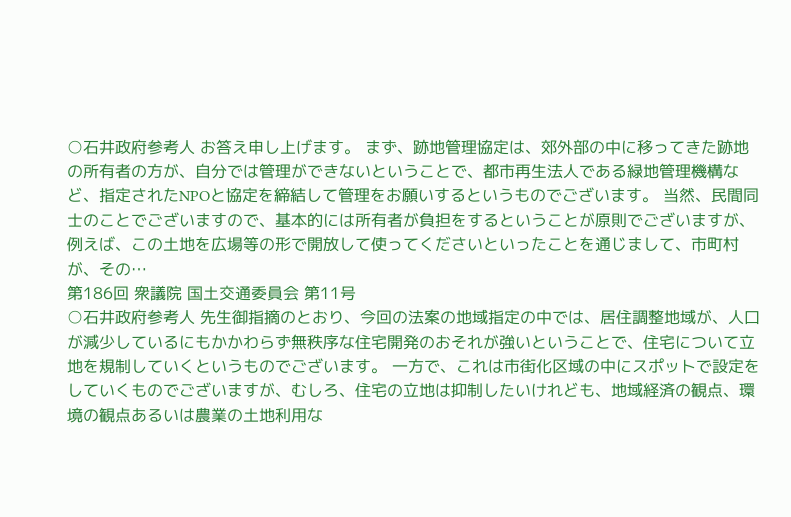○石井政府参考人 お答え申し上げます。 まず、跡地管理協定は、郊外部の中に移ってきた跡地の所有者の方が、自分では管理ができないということで、都市再生法人である緑地管理機構など、指定されたNPOと協定を締結して管理をお願いするというものでございます。 当然、民間同士のことでございますので、基本的には所有者が負担をするということが原則でございますが、例えば、この土地を広場等の形で開放して使ってくださいといったことを通じまして、市町村が、その…
第186回 衆議院 国土交通委員会 第11号
○石井政府参考人 先生御指摘のとおり、今回の法案の地域指定の中では、居住調整地域が、人口が減少しているにもかかわらず無秩序な住宅開発のおそれが強いということで、住宅について立地を規制していくというものでございます。 一方で、これは市街化区域の中にスポットで設定をしていくものでございますが、むしろ、住宅の立地は抑制したいけれども、地域経済の観点、環境の観点あるいは農業の土地利用な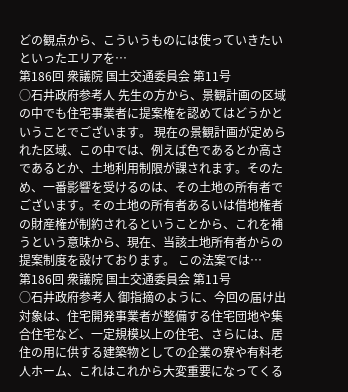どの観点から、こういうものには使っていきたいといったエリアを…
第186回 衆議院 国土交通委員会 第11号
○石井政府参考人 先生の方から、景観計画の区域の中でも住宅事業者に提案権を認めてはどうかということでございます。 現在の景観計画が定められた区域、この中では、例えば色であるとか高さであるとか、土地利用制限が課されます。そのため、一番影響を受けるのは、その土地の所有者でございます。その土地の所有者あるいは借地権者の財産権が制約されるということから、これを補うという意味から、現在、当該土地所有者からの提案制度を設けております。 この法案では…
第186回 衆議院 国土交通委員会 第11号
○石井政府参考人 御指摘のように、今回の届け出対象は、住宅開発事業者が整備する住宅団地や集合住宅など、一定規模以上の住宅、さらには、居住の用に供する建築物としての企業の寮や有料老人ホーム、これはこれから大変重要になってくる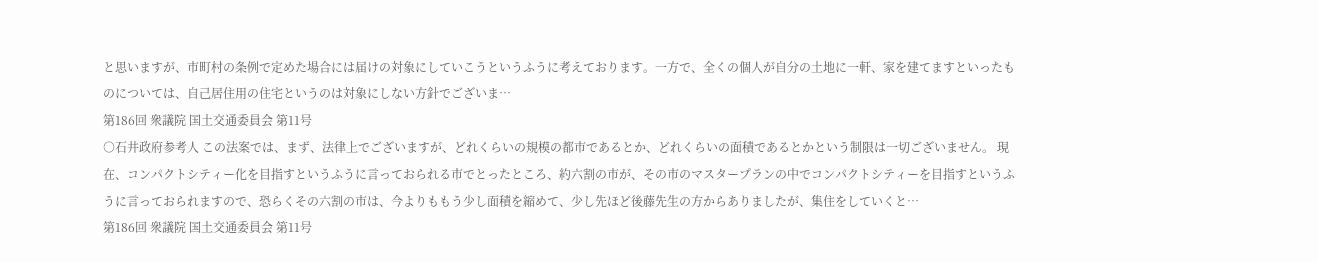と思いますが、市町村の条例で定めた場合には届けの対象にしていこうというふうに考えております。一方で、全くの個人が自分の土地に一軒、家を建てますといったものについては、自己居住用の住宅というのは対象にしない方針でございま…
第186回 衆議院 国土交通委員会 第11号
○石井政府参考人 この法案では、まず、法律上でございますが、どれくらいの規模の都市であるとか、どれくらいの面積であるとかという制限は一切ございません。 現在、コンパクトシティー化を目指すというふうに言っておられる市でとったところ、約六割の市が、その市のマスタープランの中でコンパクトシティーを目指すというふうに言っておられますので、恐らくその六割の市は、今よりももう少し面積を縮めて、少し先ほど後藤先生の方からありましたが、集住をしていくと…
第186回 衆議院 国土交通委員会 第11号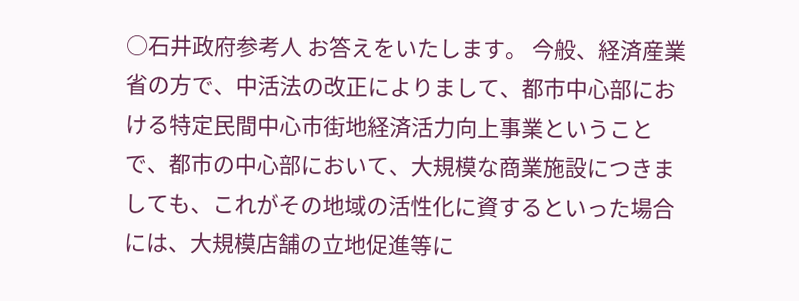○石井政府参考人 お答えをいたします。 今般、経済産業省の方で、中活法の改正によりまして、都市中心部における特定民間中心市街地経済活力向上事業ということで、都市の中心部において、大規模な商業施設につきましても、これがその地域の活性化に資するといった場合には、大規模店舗の立地促進等に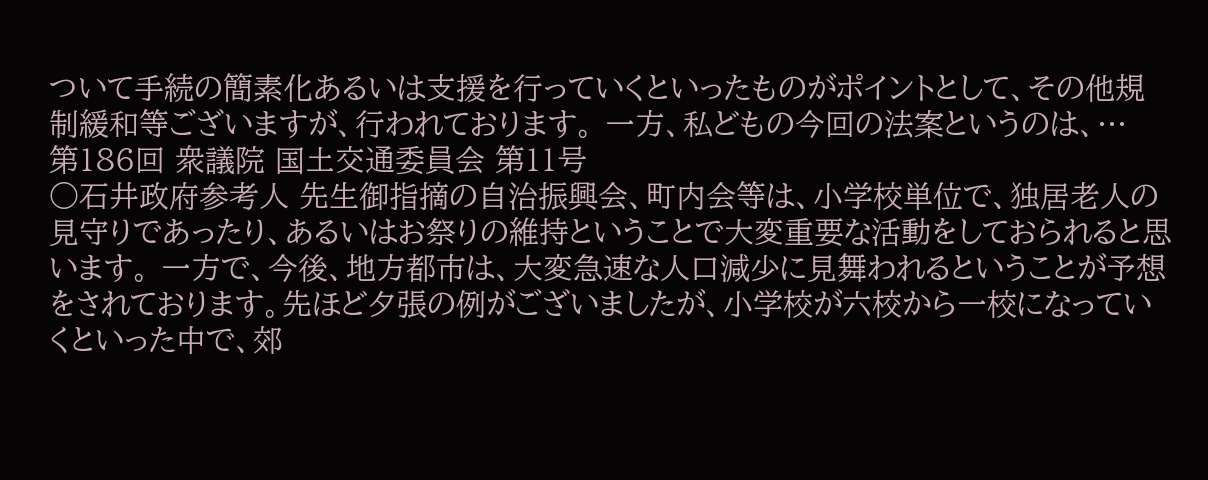ついて手続の簡素化あるいは支援を行っていくといったものがポイントとして、その他規制緩和等ございますが、行われております。 一方、私どもの今回の法案というのは、…
第186回 衆議院 国土交通委員会 第11号
○石井政府参考人 先生御指摘の自治振興会、町内会等は、小学校単位で、独居老人の見守りであったり、あるいはお祭りの維持ということで大変重要な活動をしておられると思います。 一方で、今後、地方都市は、大変急速な人口減少に見舞われるということが予想をされております。先ほど夕張の例がございましたが、小学校が六校から一校になっていくといった中で、郊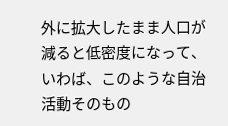外に拡大したまま人口が減ると低密度になって、いわば、このような自治活動そのもの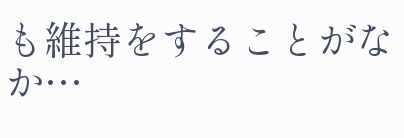も維持をすることがなか…